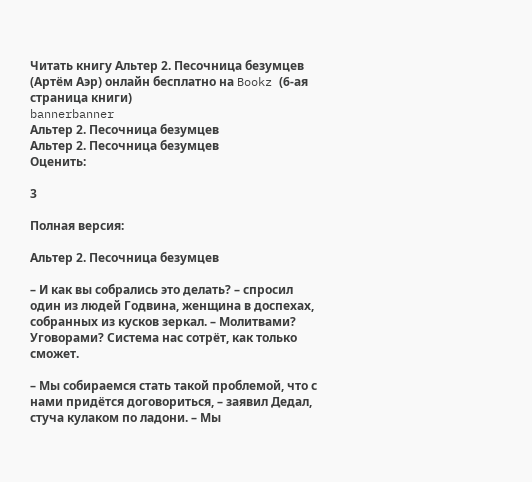Читать книгу Альтер 2. Песочница безумцев (Артём Аэр) онлайн бесплатно на Bookz (6-ая страница книги)
bannerbanner
Альтер 2. Песочница безумцев
Альтер 2. Песочница безумцев
Оценить:

3

Полная версия:

Альтер 2. Песочница безумцев

– И как вы собрались это делать? – спросил один из людей Годвина, женщина в доспехах, собранных из кусков зеркал. – Молитвами? Уговорами? Система нас сотрёт, как только сможет.

– Мы собираемся стать такой проблемой, что с нами придётся договориться, – заявил Дедал, стуча кулаком по ладони. – Мы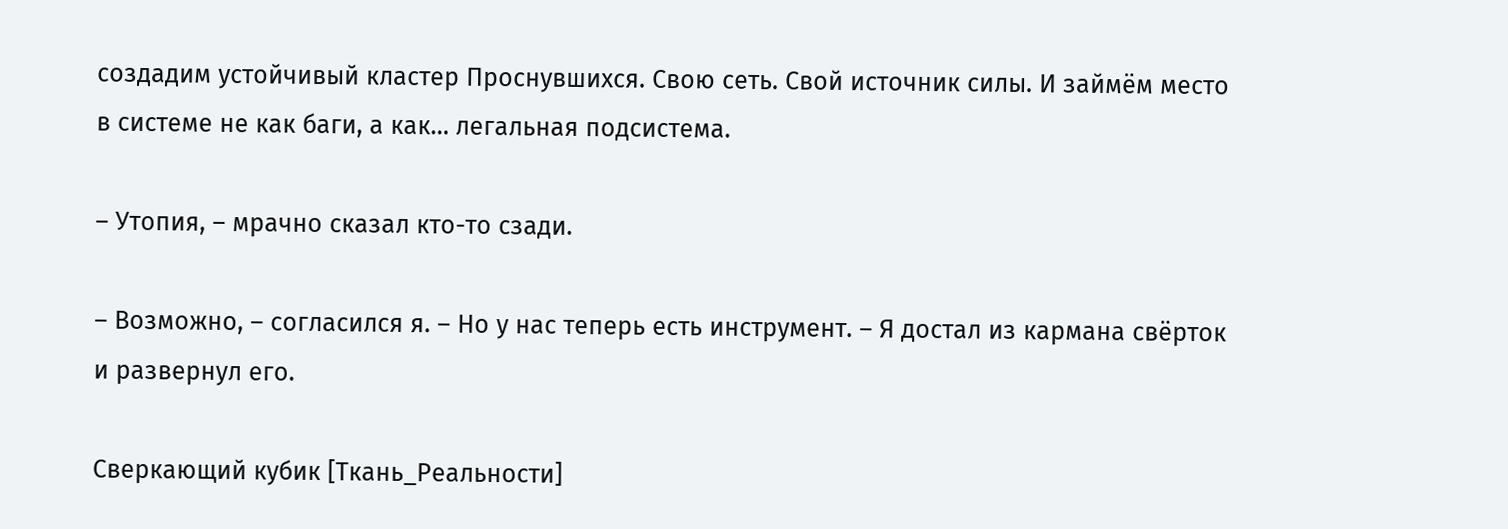создадим устойчивый кластер Проснувшихся. Свою сеть. Свой источник силы. И займём место в системе не как баги, а как… легальная подсистема.

– Утопия, – мрачно сказал кто-то сзади.

– Возможно, – согласился я. – Но у нас теперь есть инструмент. – Я достал из кармана свёрток и развернул его.

Сверкающий кубик [Ткань_Реальности]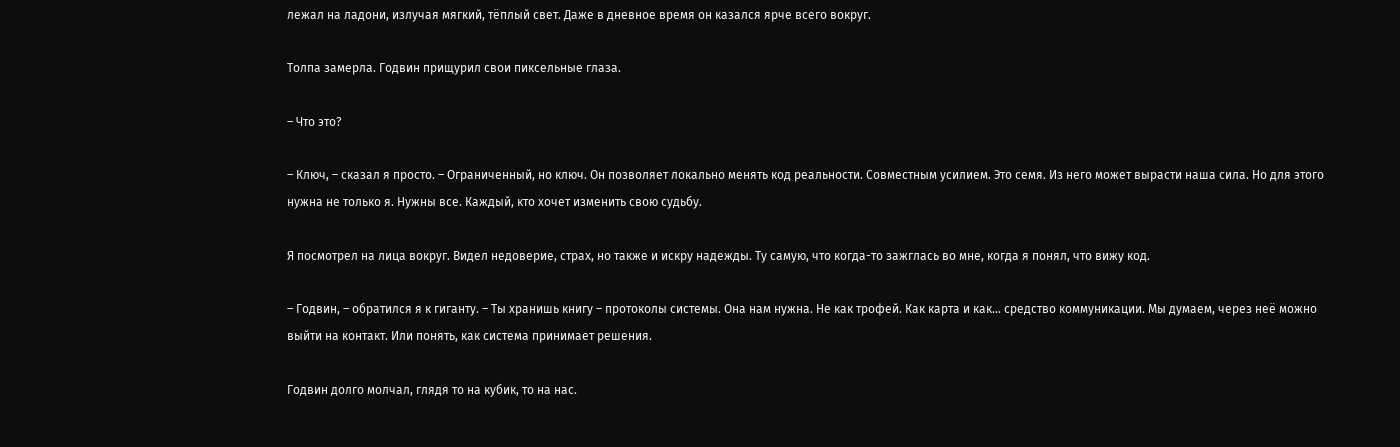лежал на ладони, излучая мягкий, тёплый свет. Даже в дневное время он казался ярче всего вокруг.

Толпа замерла. Годвин прищурил свои пиксельные глаза.

– Что это?

– Ключ, – сказал я просто. – Ограниченный, но ключ. Он позволяет локально менять код реальности. Совместным усилием. Это семя. Из него может вырасти наша сила. Но для этого нужна не только я. Нужны все. Каждый, кто хочет изменить свою судьбу.

Я посмотрел на лица вокруг. Видел недоверие, страх, но также и искру надежды. Ту самую, что когда-то зажглась во мне, когда я понял, что вижу код.

– Годвин, – обратился я к гиганту. – Ты хранишь книгу – протоколы системы. Она нам нужна. Не как трофей. Как карта и как… средство коммуникации. Мы думаем, через неё можно выйти на контакт. Или понять, как система принимает решения.

Годвин долго молчал, глядя то на кубик, то на нас.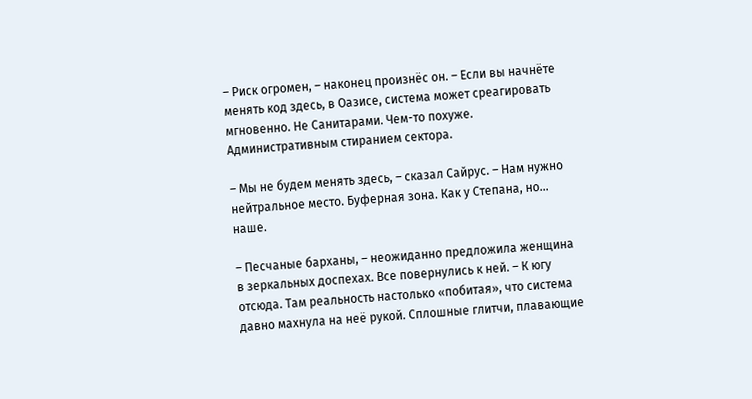– Риск огромен, – наконец произнёс он. – Если вы начнёте менять код здесь, в Оазисе, система может среагировать мгновенно. Не Санитарами. Чем-то похуже. Административным стиранием сектора.

– Мы не будем менять здесь, – сказал Сайрус. – Нам нужно нейтральное место. Буферная зона. Как у Степана, но… наше.

– Песчаные барханы, – неожиданно предложила женщина в зеркальных доспехах. Все повернулись к ней. – К югу отсюда. Там реальность настолько «побитая», что система давно махнула на неё рукой. Сплошные глитчи, плавающие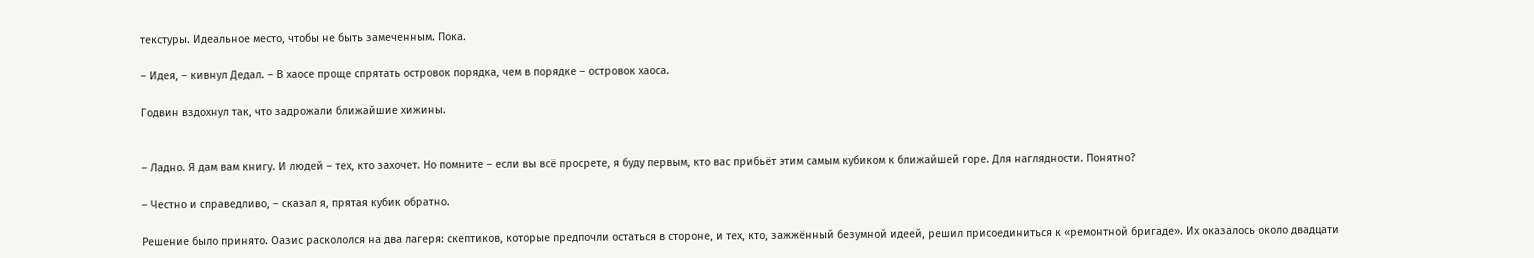текстуры. Идеальное место, чтобы не быть замеченным. Пока.

– Идея, – кивнул Дедал. – В хаосе проще спрятать островок порядка, чем в порядке – островок хаоса.

Годвин вздохнул так, что задрожали ближайшие хижины.


– Ладно. Я дам вам книгу. И людей – тех, кто захочет. Но помните – если вы всё просрете, я буду первым, кто вас прибьёт этим самым кубиком к ближайшей горе. Для наглядности. Понятно?

– Честно и справедливо, – сказал я, прятая кубик обратно.

Решение было принято. Оазис раскололся на два лагеря: скептиков, которые предпочли остаться в стороне, и тех, кто, зажжённый безумной идеей, решил присоединиться к «ремонтной бригаде». Их оказалось около двадцати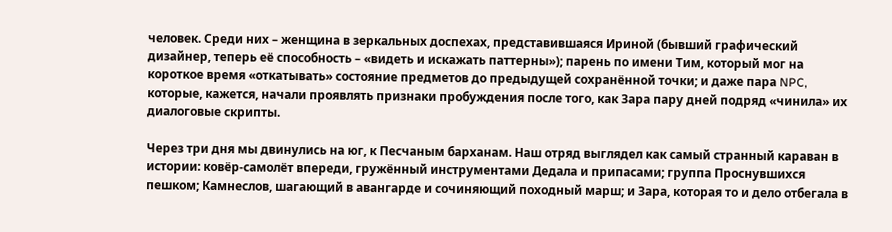человек. Среди них – женщина в зеркальных доспехах, представившаяся Ириной (бывший графический дизайнер, теперь её способность – «видеть и искажать паттерны»); парень по имени Тим, который мог на короткое время «откатывать» состояние предметов до предыдущей сохранённой точки; и даже пара NPC, которые, кажется, начали проявлять признаки пробуждения после того, как Зара пару дней подряд «чинила» их диалоговые скрипты.

Через три дня мы двинулись на юг, к Песчаным барханам. Наш отряд выглядел как самый странный караван в истории: ковёр-самолёт впереди, гружённый инструментами Дедала и припасами; группа Проснувшихся пешком; Камнеслов, шагающий в авангарде и сочиняющий походный марш; и Зара, которая то и дело отбегала в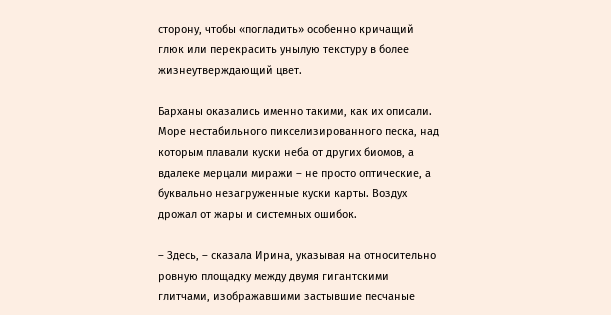сторону, чтобы «погладить» особенно кричащий глюк или перекрасить унылую текстуру в более жизнеутверждающий цвет.

Барханы оказались именно такими, как их описали. Море нестабильного пикселизированного песка, над которым плавали куски неба от других биомов, а вдалеке мерцали миражи – не просто оптические, а буквально незагруженные куски карты. Воздух дрожал от жары и системных ошибок.

– Здесь, – сказала Ирина, указывая на относительно ровную площадку между двумя гигантскими глитчами, изображавшими застывшие песчаные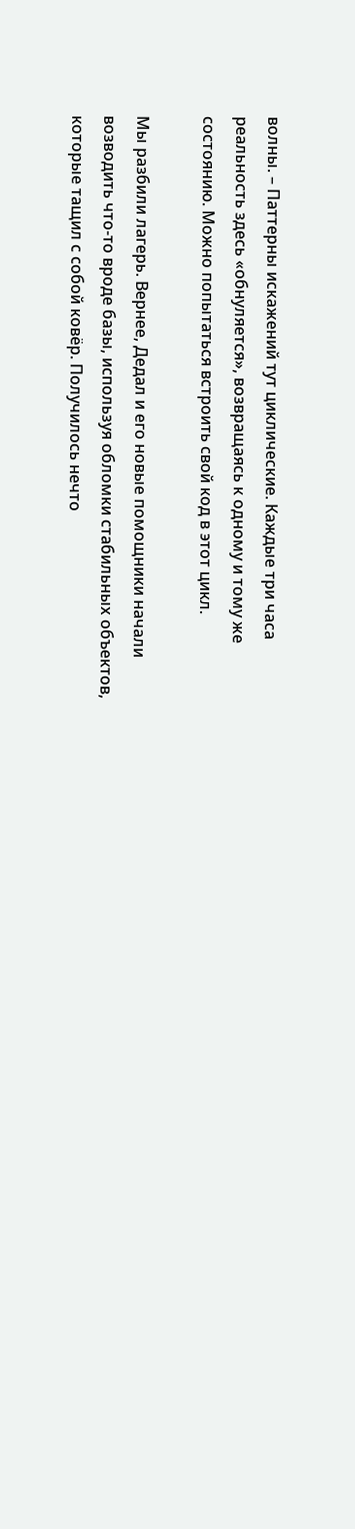волны. – Паттерны искажений тут циклические. Каждые три часа реальность здесь «обнуляется», возвращаясь к одному и тому же состоянию. Можно попытаться встроить свой код в этот цикл.

Мы разбили лагерь. Вернее, Дедал и его новые помощники начали возводить что-то вроде базы, используя обломки стабильных объектов, которые тащил с собой ковёр. Получилось нечто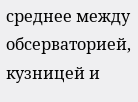среднее между обсерваторией, кузницей и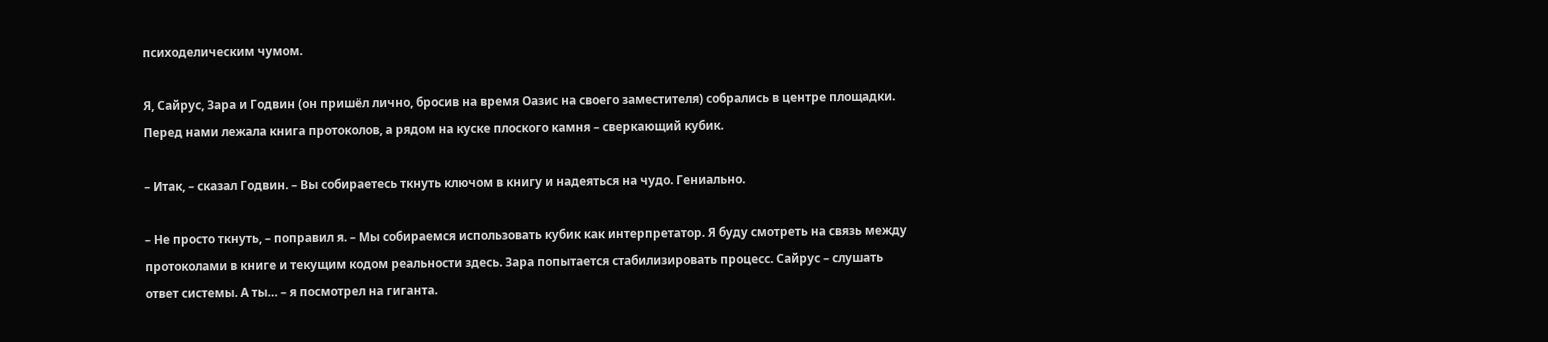психоделическим чумом.

Я, Сайрус, Зара и Годвин (он пришёл лично, бросив на время Оазис на своего заместителя) собрались в центре площадки. Перед нами лежала книга протоколов, а рядом на куске плоского камня – сверкающий кубик.

– Итак, – сказал Годвин. – Вы собираетесь ткнуть ключом в книгу и надеяться на чудо. Гениально.

– Не просто ткнуть, – поправил я. – Мы собираемся использовать кубик как интерпретатор. Я буду смотреть на связь между протоколами в книге и текущим кодом реальности здесь. Зара попытается стабилизировать процесс. Сайрус – слушать ответ системы. А ты… – я посмотрел на гиганта.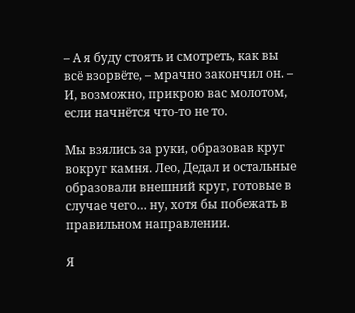– А я буду стоять и смотреть, как вы всё взорвёте, – мрачно закончил он. – И, возможно, прикрою вас молотом, если начнётся что-то не то.

Мы взялись за руки, образовав круг вокруг камня. Лео, Дедал и остальные образовали внешний круг, готовые в случае чего… ну, хотя бы побежать в правильном направлении.

Я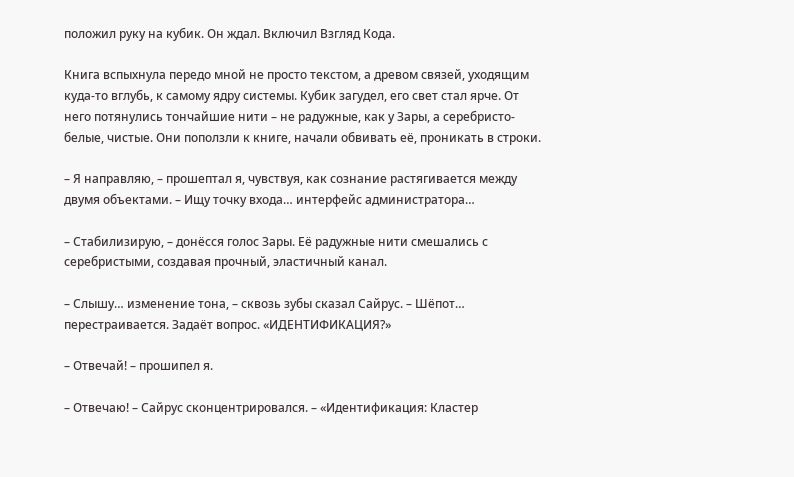положил руку на кубик. Он ждал. Включил Взгляд Кода.

Книга вспыхнула передо мной не просто текстом, а древом связей, уходящим куда-то вглубь, к самому ядру системы. Кубик загудел, его свет стал ярче. От него потянулись тончайшие нити – не радужные, как у Зары, а серебристо-белые, чистые. Они поползли к книге, начали обвивать её, проникать в строки.

– Я направляю, – прошептал я, чувствуя, как сознание растягивается между двумя объектами. – Ищу точку входа… интерфейс администратора…

– Стабилизирую, – донёсся голос Зары. Её радужные нити смешались с серебристыми, создавая прочный, эластичный канал.

– Слышу… изменение тона, – сквозь зубы сказал Сайрус. – Шёпот… перестраивается. Задаёт вопрос. «ИДЕНТИФИКАЦИЯ?»

– Отвечай! – прошипел я.

– Отвечаю! – Сайрус сконцентрировался. – «Идентификация: Кластер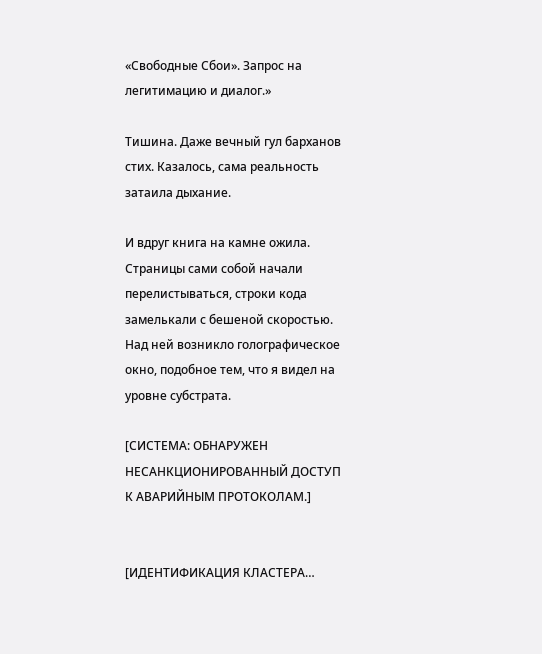«Свободные Сбои». Запрос на легитимацию и диалог.»

Тишина. Даже вечный гул барханов стих. Казалось, сама реальность затаила дыхание.

И вдруг книга на камне ожила. Страницы сами собой начали перелистываться, строки кода замелькали с бешеной скоростью. Над ней возникло голографическое окно, подобное тем, что я видел на уровне субстрата.

[СИСТЕМА: ОБНАРУЖЕН НЕСАНКЦИОНИРОВАННЫЙ ДОСТУП К АВАРИЙНЫМ ПРОТОКОЛАМ.]


[ИДЕНТИФИКАЦИЯ КЛАСТЕРА…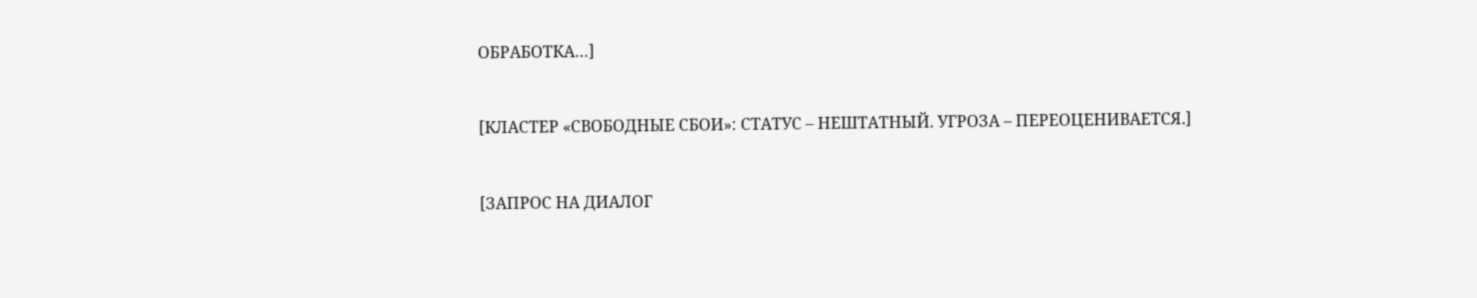ОБРАБОТКА…]


[КЛАСТЕР «СВОБОДНЫЕ СБОИ»: СТАТУС – НЕШТАТНЫЙ. УГРОЗА – ПЕРЕОЦЕНИВАЕТСЯ.]


[ЗАПРОС НА ДИАЛОГ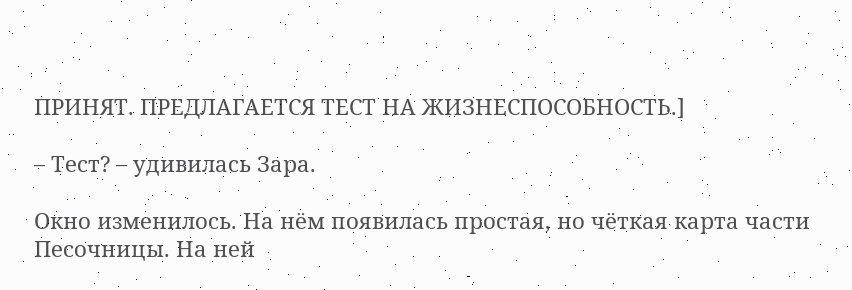ПРИНЯТ. ПРЕДЛАГАЕТСЯ ТЕСТ НА ЖИЗНЕСПОСОБНОСТЬ.]

– Тест? – удивилась Зара.

Окно изменилось. На нём появилась простая, но чёткая карта части Песочницы. На ней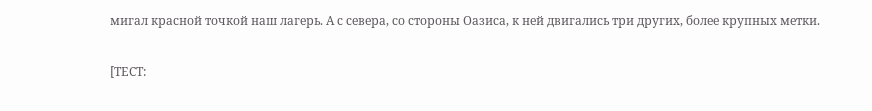мигал красной точкой наш лагерь. А с севера, со стороны Оазиса, к ней двигались три других, более крупных метки.

[ТЕСТ: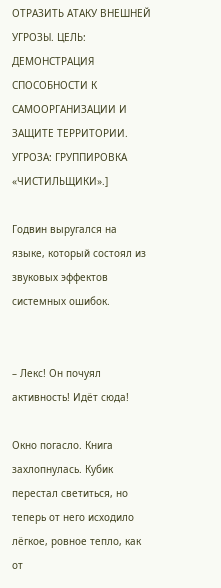ОТРАЗИТЬ АТАКУ ВНЕШНЕЙ УГРОЗЫ. ЦЕЛЬ: ДЕМОНСТРАЦИЯ СПОСОБНОСТИ К САМООРГАНИЗАЦИИ И ЗАЩИТЕ ТЕРРИТОРИИ. УГРОЗА: ГРУППИРОВКА «ЧИСТИЛЬЩИКИ».]

Годвин выругался на языке, который состоял из звуковых эффектов системных ошибок.


– Лекс! Он почуял активность! Идёт сюда!

Окно погасло. Книга захлопнулась. Кубик перестал светиться, но теперь от него исходило лёгкое, ровное тепло, как от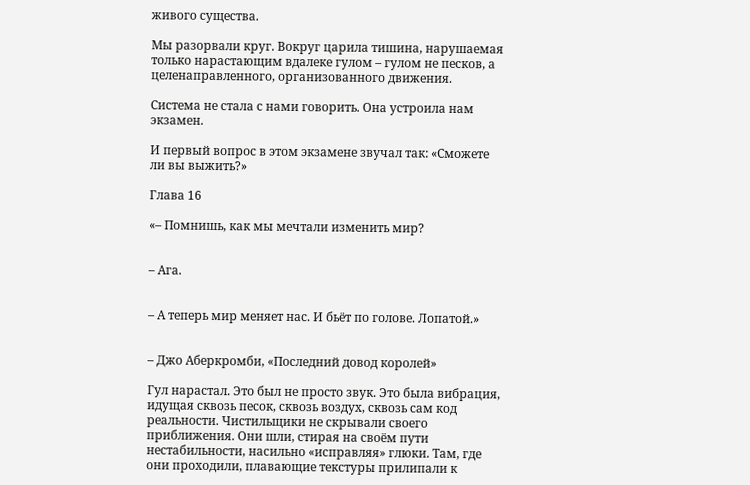живого существа.

Мы разорвали круг. Вокруг царила тишина, нарушаемая только нарастающим вдалеке гулом – гулом не песков, а целенаправленного, организованного движения.

Система не стала с нами говорить. Она устроила нам экзамен.

И первый вопрос в этом экзамене звучал так: «Сможете ли вы выжить?»

Глава 16

«– Помнишь, как мы мечтали изменить мир?


– Ага.


– А теперь мир меняет нас. И бьёт по голове. Лопатой.»


– Джо Аберкромби, «Последний довод королей»

Гул нарастал. Это был не просто звук. Это была вибрация, идущая сквозь песок, сквозь воздух, сквозь сам код реальности. Чистильщики не скрывали своего приближения. Они шли, стирая на своём пути нестабильности, насильно «исправляя» глюки. Там, где они проходили, плавающие текстуры прилипали к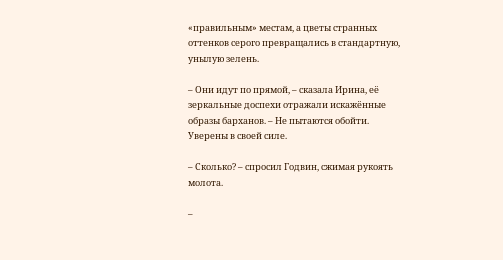«правильным» местам, а цветы странных оттенков серого превращались в стандартную, унылую зелень.

– Они идут по прямой, – сказала Ирина, её зеркальные доспехи отражали искажённые образы барханов. – Не пытаются обойти. Уверены в своей силе.

– Сколько? – спросил Годвин, сжимая рукоять молота.

–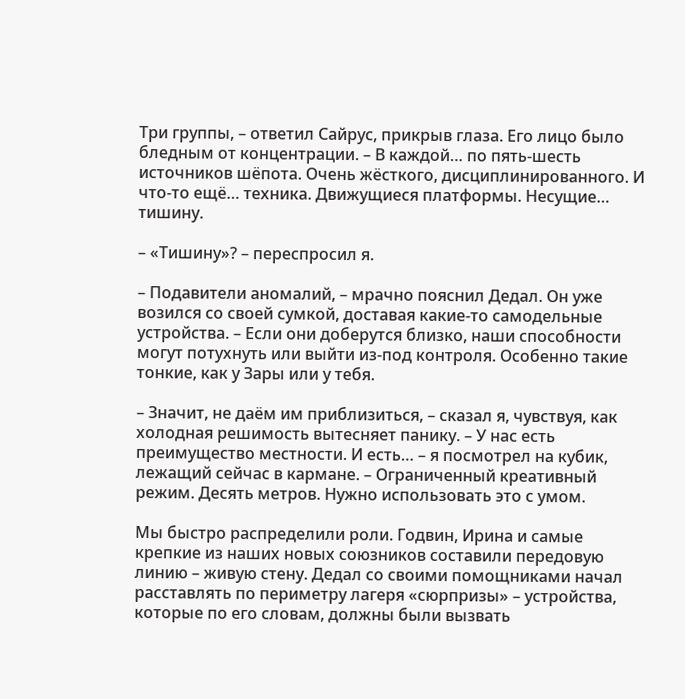Три группы, – ответил Сайрус, прикрыв глаза. Его лицо было бледным от концентрации. – В каждой… по пять-шесть источников шёпота. Очень жёсткого, дисциплинированного. И что-то ещё… техника. Движущиеся платформы. Несущие… тишину.

– «Тишину»? – переспросил я.

– Подавители аномалий, – мрачно пояснил Дедал. Он уже возился со своей сумкой, доставая какие-то самодельные устройства. – Если они доберутся близко, наши способности могут потухнуть или выйти из-под контроля. Особенно такие тонкие, как у Зары или у тебя.

– Значит, не даём им приблизиться, – сказал я, чувствуя, как холодная решимость вытесняет панику. – У нас есть преимущество местности. И есть… – я посмотрел на кубик, лежащий сейчас в кармане. – Ограниченный креативный режим. Десять метров. Нужно использовать это с умом.

Мы быстро распределили роли. Годвин, Ирина и самые крепкие из наших новых союзников составили передовую линию – живую стену. Дедал со своими помощниками начал расставлять по периметру лагеря «сюрпризы» – устройства, которые по его словам, должны были вызвать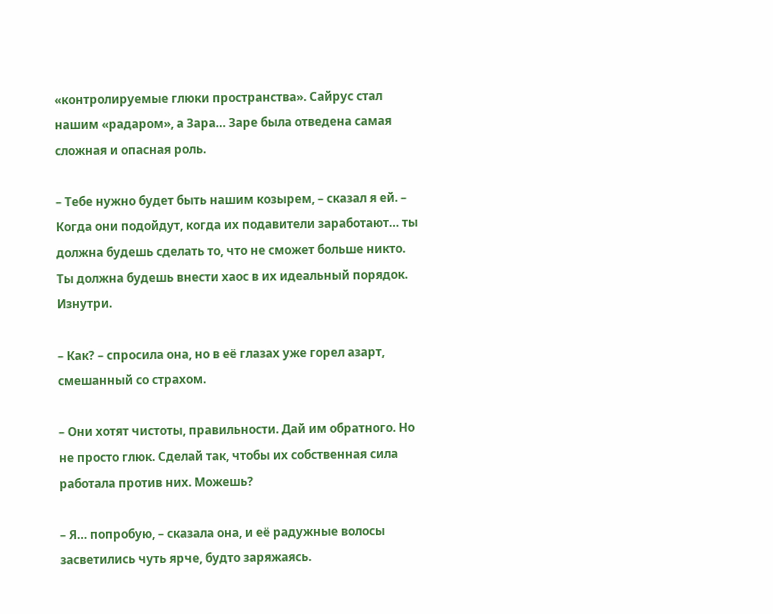«контролируемые глюки пространства». Сайрус стал нашим «радаром», а Зара… Заре была отведена самая сложная и опасная роль.

– Тебе нужно будет быть нашим козырем, – сказал я ей. – Когда они подойдут, когда их подавители заработают… ты должна будешь сделать то, что не сможет больше никто. Ты должна будешь внести хаос в их идеальный порядок. Изнутри.

– Как? – спросила она, но в её глазах уже горел азарт, смешанный со страхом.

– Они хотят чистоты, правильности. Дай им обратного. Но не просто глюк. Сделай так, чтобы их собственная сила работала против них. Можешь?

– Я… попробую, – сказала она, и её радужные волосы засветились чуть ярче, будто заряжаясь.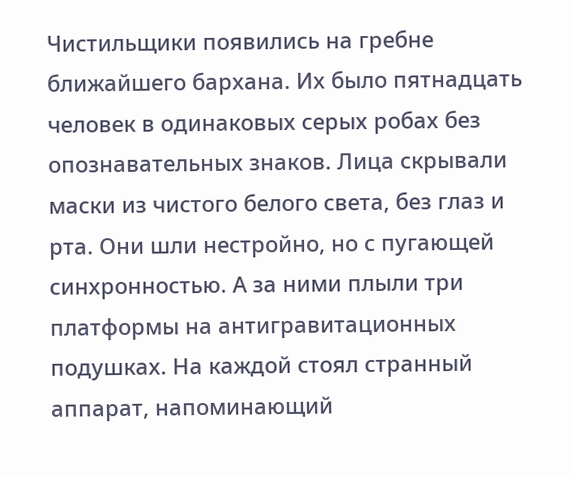Чистильщики появились на гребне ближайшего бархана. Их было пятнадцать человек в одинаковых серых робах без опознавательных знаков. Лица скрывали маски из чистого белого света, без глаз и рта. Они шли нестройно, но с пугающей синхронностью. А за ними плыли три платформы на антигравитационных подушках. На каждой стоял странный аппарат, напоминающий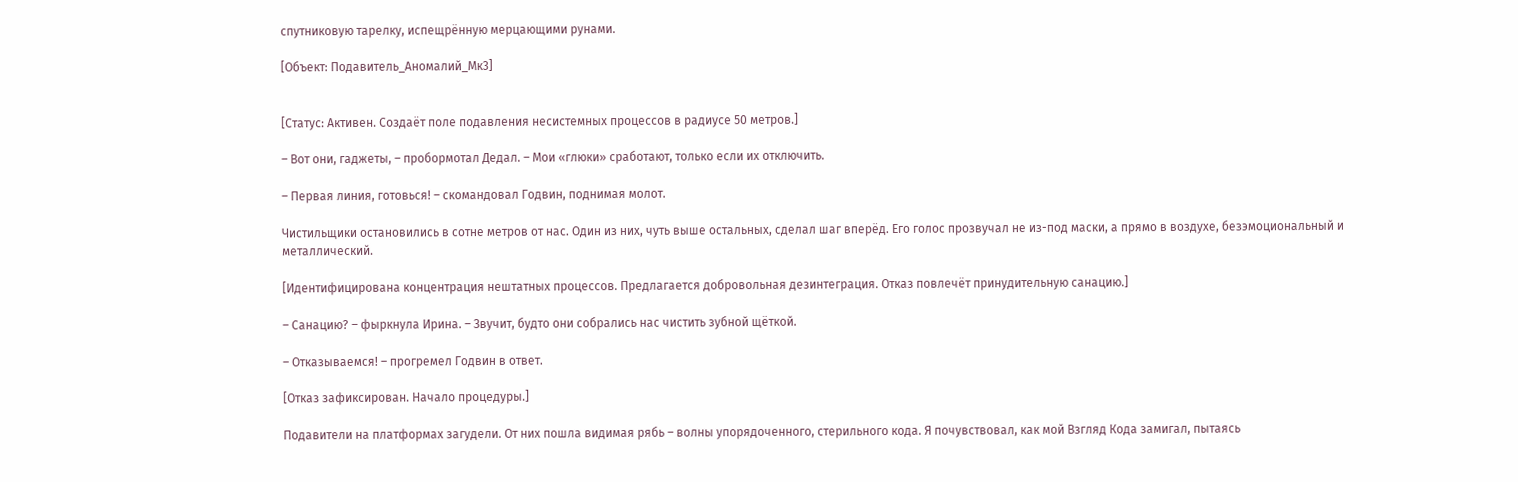спутниковую тарелку, испещрённую мерцающими рунами.

[Объект: Подавитель_Аномалий_Мк3]


[Статус: Активен. Создаёт поле подавления несистемных процессов в радиусе 50 метров.]

– Вот они, гаджеты, – пробормотал Дедал. – Мои «глюки» сработают, только если их отключить.

– Первая линия, готовься! – скомандовал Годвин, поднимая молот.

Чистильщики остановились в сотне метров от нас. Один из них, чуть выше остальных, сделал шаг вперёд. Его голос прозвучал не из-под маски, а прямо в воздухе, безэмоциональный и металлический.

[Идентифицирована концентрация нештатных процессов. Предлагается добровольная дезинтеграция. Отказ повлечёт принудительную санацию.]

– Санацию? – фыркнула Ирина. – Звучит, будто они собрались нас чистить зубной щёткой.

– Отказываемся! – прогремел Годвин в ответ.

[Отказ зафиксирован. Начало процедуры.]

Подавители на платформах загудели. От них пошла видимая рябь – волны упорядоченного, стерильного кода. Я почувствовал, как мой Взгляд Кода замигал, пытаясь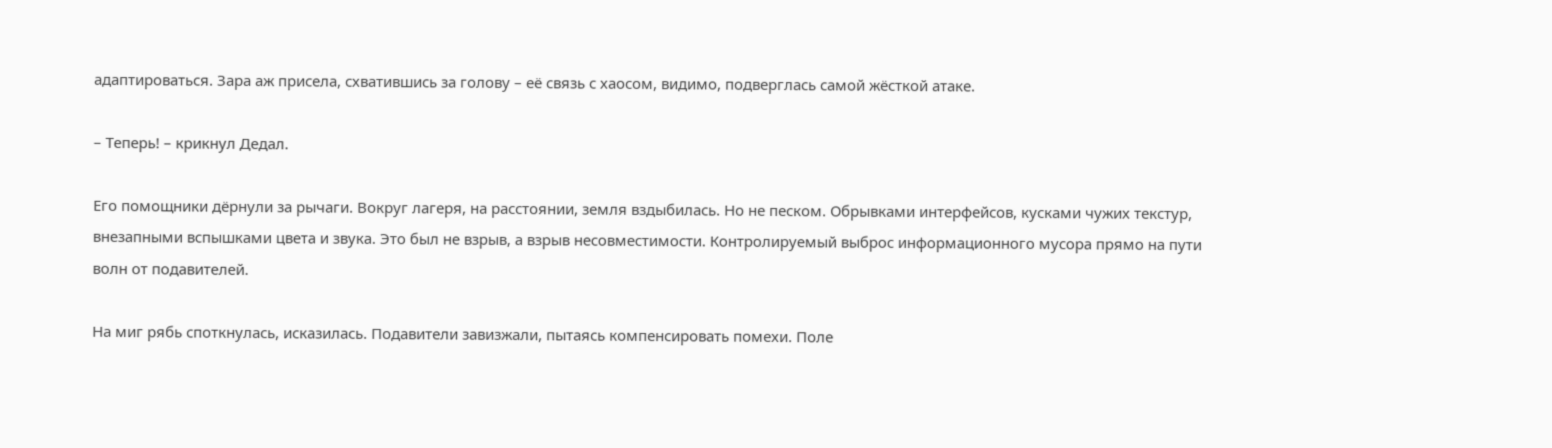адаптироваться. Зара аж присела, схватившись за голову – её связь с хаосом, видимо, подверглась самой жёсткой атаке.

– Теперь! – крикнул Дедал.

Его помощники дёрнули за рычаги. Вокруг лагеря, на расстоянии, земля вздыбилась. Но не песком. Обрывками интерфейсов, кусками чужих текстур, внезапными вспышками цвета и звука. Это был не взрыв, а взрыв несовместимости. Контролируемый выброс информационного мусора прямо на пути волн от подавителей.

На миг рябь споткнулась, исказилась. Подавители завизжали, пытаясь компенсировать помехи. Поле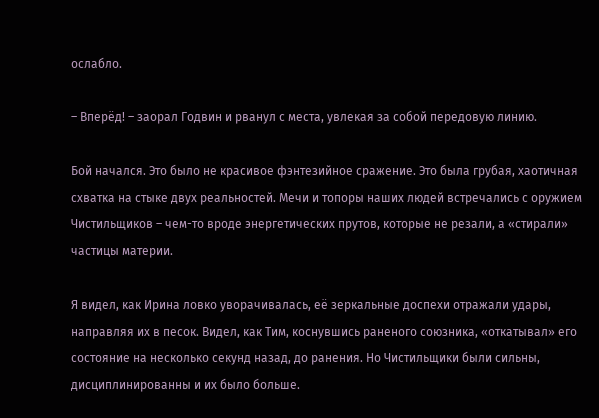ослабло.

– Вперёд! – заорал Годвин и рванул с места, увлекая за собой передовую линию.

Бой начался. Это было не красивое фэнтезийное сражение. Это была грубая, хаотичная схватка на стыке двух реальностей. Мечи и топоры наших людей встречались с оружием Чистильщиков – чем-то вроде энергетических прутов, которые не резали, а «стирали» частицы материи.

Я видел, как Ирина ловко уворачивалась, её зеркальные доспехи отражали удары, направляя их в песок. Видел, как Тим, коснувшись раненого союзника, «откатывал» его состояние на несколько секунд назад, до ранения. Но Чистильщики были сильны, дисциплинированны и их было больше.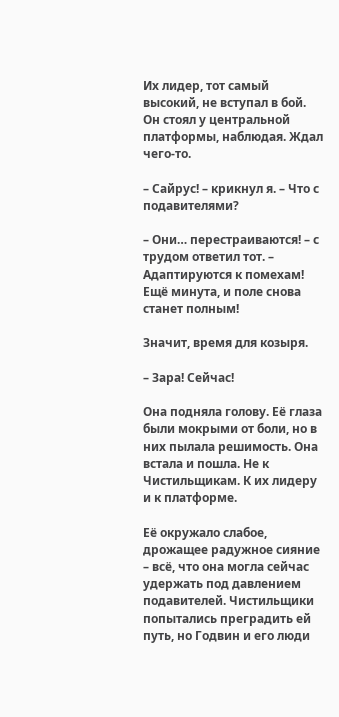Их лидер, тот самый высокий, не вступал в бой. Он стоял у центральной платформы, наблюдая. Ждал чего-то.

– Сайрус! – крикнул я. – Что с подавителями?

– Они… перестраиваются! – с трудом ответил тот. – Адаптируются к помехам! Ещё минута, и поле снова станет полным!

Значит, время для козыря.

– Зара! Сейчас!

Она подняла голову. Её глаза были мокрыми от боли, но в них пылала решимость. Она встала и пошла. Не к Чистильщикам. К их лидеру и к платформе.

Её окружало слабое, дрожащее радужное сияние – всё, что она могла сейчас удержать под давлением подавителей. Чистильщики попытались преградить ей путь, но Годвин и его люди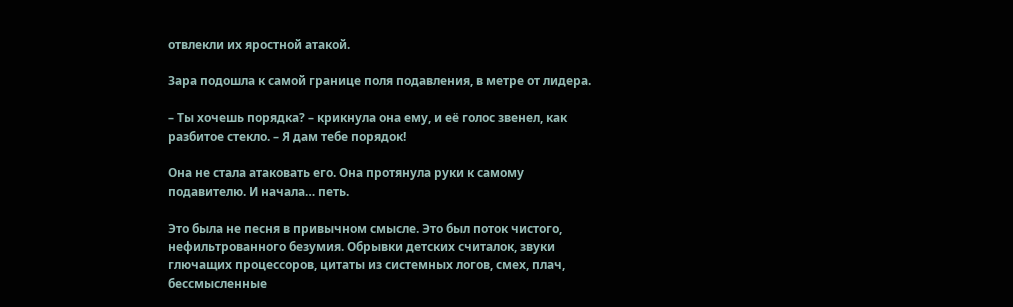отвлекли их яростной атакой.

Зара подошла к самой границе поля подавления, в метре от лидера.

– Ты хочешь порядка? – крикнула она ему, и её голос звенел, как разбитое стекло. – Я дам тебе порядок!

Она не стала атаковать его. Она протянула руки к самому подавителю. И начала… петь.

Это была не песня в привычном смысле. Это был поток чистого, нефильтрованного безумия. Обрывки детских считалок, звуки глючащих процессоров, цитаты из системных логов, смех, плач, бессмысленные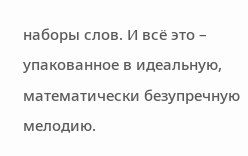наборы слов. И всё это – упакованное в идеальную, математически безупречную мелодию.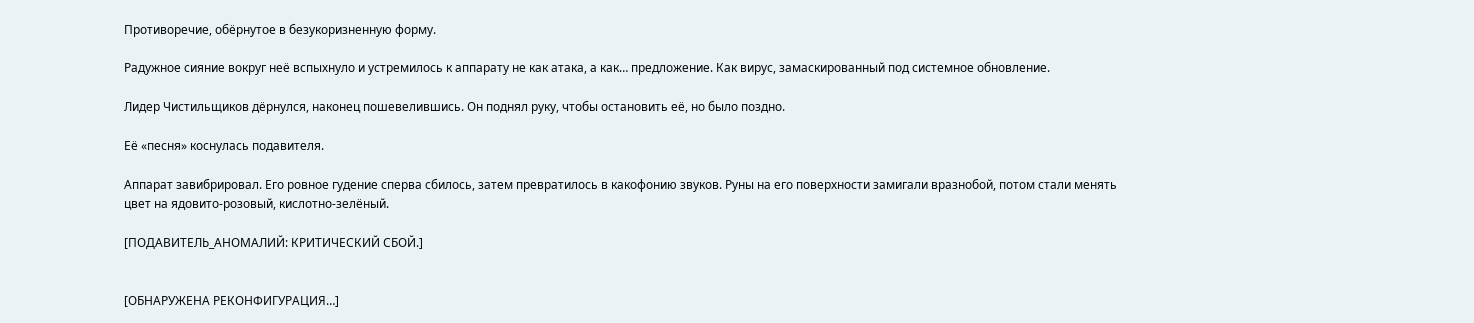Противоречие, обёрнутое в безукоризненную форму.

Радужное сияние вокруг неё вспыхнуло и устремилось к аппарату не как атака, а как… предложение. Как вирус, замаскированный под системное обновление.

Лидер Чистильщиков дёрнулся, наконец пошевелившись. Он поднял руку, чтобы остановить её, но было поздно.

Её «песня» коснулась подавителя.

Аппарат завибрировал. Его ровное гудение сперва сбилось, затем превратилось в какофонию звуков. Руны на его поверхности замигали вразнобой, потом стали менять цвет на ядовито-розовый, кислотно-зелёный.

[ПОДАВИТЕЛЬ_АНОМАЛИЙ: КРИТИЧЕСКИЙ СБОЙ.]


[ОБНАРУЖЕНА РЕКОНФИГУРАЦИЯ…]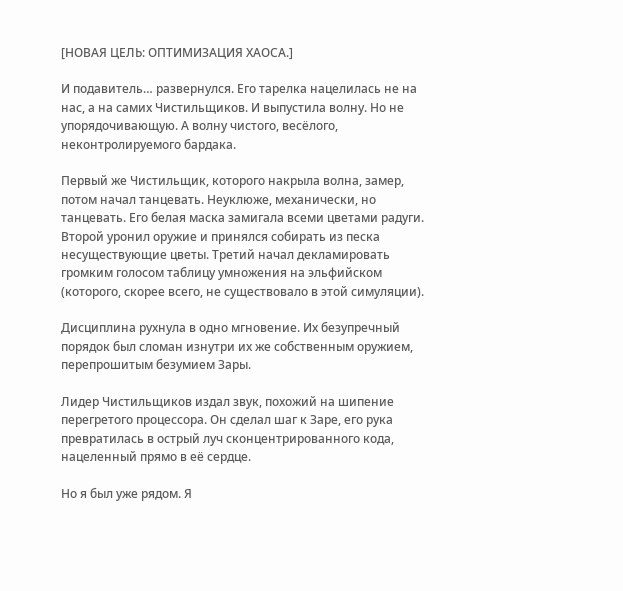[НОВАЯ ЦЕЛЬ: ОПТИМИЗАЦИЯ ХАОСА.]

И подавитель… развернулся. Его тарелка нацелилась не на нас, а на самих Чистильщиков. И выпустила волну. Но не упорядочивающую. А волну чистого, весёлого, неконтролируемого бардака.

Первый же Чистильщик, которого накрыла волна, замер, потом начал танцевать. Неуклюже, механически, но танцевать. Его белая маска замигала всеми цветами радуги. Второй уронил оружие и принялся собирать из песка несуществующие цветы. Третий начал декламировать громким голосом таблицу умножения на эльфийском (которого, скорее всего, не существовало в этой симуляции).

Дисциплина рухнула в одно мгновение. Их безупречный порядок был сломан изнутри их же собственным оружием, перепрошитым безумием Зары.

Лидер Чистильщиков издал звук, похожий на шипение перегретого процессора. Он сделал шаг к Заре, его рука превратилась в острый луч сконцентрированного кода, нацеленный прямо в её сердце.

Но я был уже рядом. Я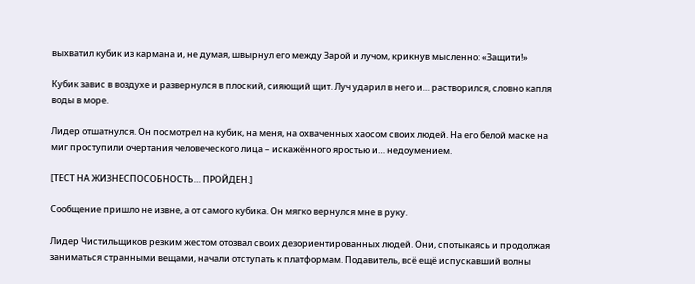выхватил кубик из кармана и, не думая, швырнул его между Зарой и лучом, крикнув мысленно: «Защити!»

Кубик завис в воздухе и развернулся в плоский, сияющий щит. Луч ударил в него и… растворился, словно капля воды в море.

Лидер отшатнулся. Он посмотрел на кубик, на меня, на охваченных хаосом своих людей. На его белой маске на миг проступили очертания человеческого лица – искажённого яростью и… недоумением.

[ТЕСТ НА ЖИЗНЕСПОСОБНОСТЬ… ПРОЙДЕН.]

Сообщение пришло не извне, а от самого кубика. Он мягко вернулся мне в руку.

Лидер Чистильщиков резким жестом отозвал своих дезориентированных людей. Они, спотыкаясь и продолжая заниматься странными вещами, начали отступать к платформам. Подавитель, всё ещё испускавший волны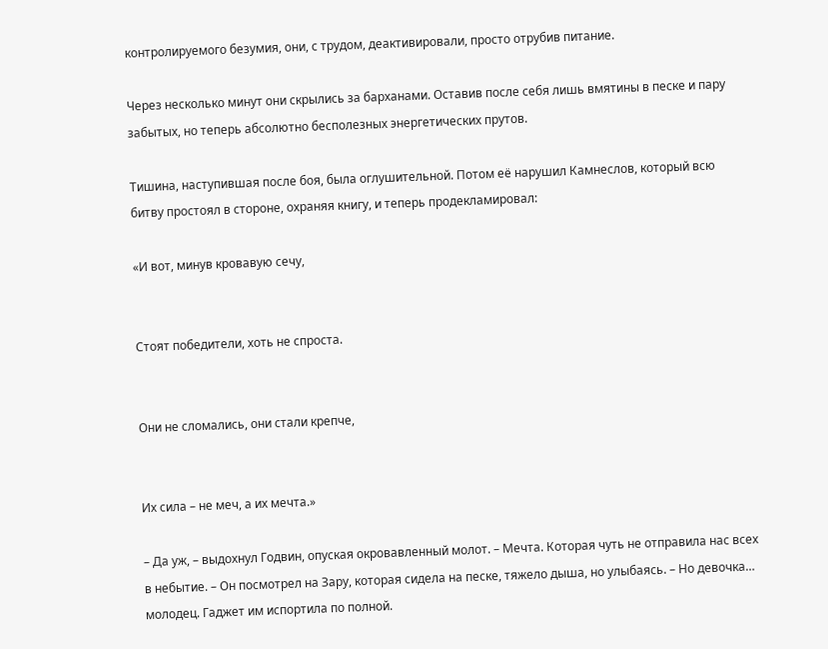контролируемого безумия, они, с трудом, деактивировали, просто отрубив питание.

Через несколько минут они скрылись за барханами. Оставив после себя лишь вмятины в песке и пару забытых, но теперь абсолютно бесполезных энергетических прутов.

Тишина, наступившая после боя, была оглушительной. Потом её нарушил Камнеслов, который всю битву простоял в стороне, охраняя книгу, и теперь продекламировал:

«И вот, минув кровавую сечу,


Стоят победители, хоть не спроста.


Они не сломались, они стали крепче,


Их сила – не меч, а их мечта.»

– Да уж, – выдохнул Годвин, опуская окровавленный молот. – Мечта. Которая чуть не отправила нас всех в небытие. – Он посмотрел на Зару, которая сидела на песке, тяжело дыша, но улыбаясь. – Но девочка… молодец. Гаджет им испортила по полной.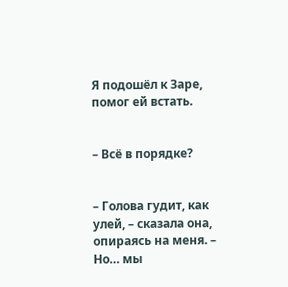Я подошёл к Заре, помог ей встать.


– Всё в порядке?


– Голова гудит, как улей, – сказала она, опираясь на меня. – Но… мы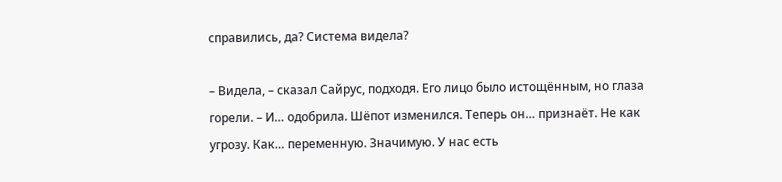справились, да? Система видела?

– Видела, – сказал Сайрус, подходя. Его лицо было истощённым, но глаза горели. – И… одобрила. Шёпот изменился. Теперь он… признаёт. Не как угрозу. Как… переменную. Значимую. У нас есть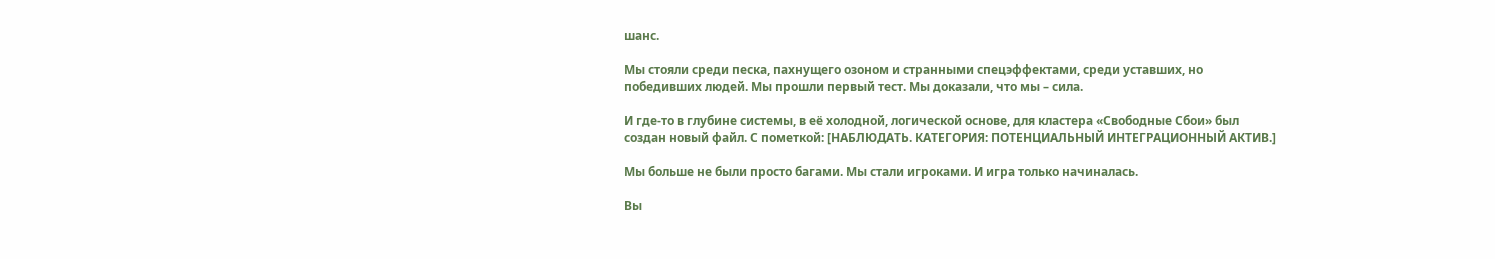шанс.

Мы стояли среди песка, пахнущего озоном и странными спецэффектами, среди уставших, но победивших людей. Мы прошли первый тест. Мы доказали, что мы – сила.

И где-то в глубине системы, в её холодной, логической основе, для кластера «Свободные Сбои» был создан новый файл. С пометкой: [НАБЛЮДАТЬ. КАТЕГОРИЯ: ПОТЕНЦИАЛЬНЫЙ ИНТЕГРАЦИОННЫЙ АКТИВ.]

Мы больше не были просто багами. Мы стали игроками. И игра только начиналась.

Вы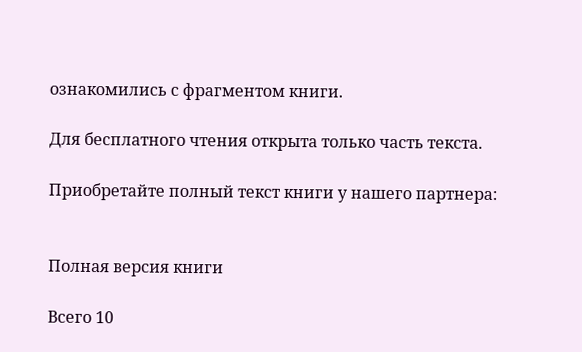ознакомились с фрагментом книги.

Для бесплатного чтения открыта только часть текста.

Приобретайте полный текст книги у нашего партнера:


Полная версия книги

Всего 10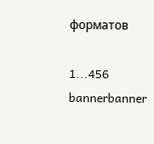форматов

1...456
bannerbanner